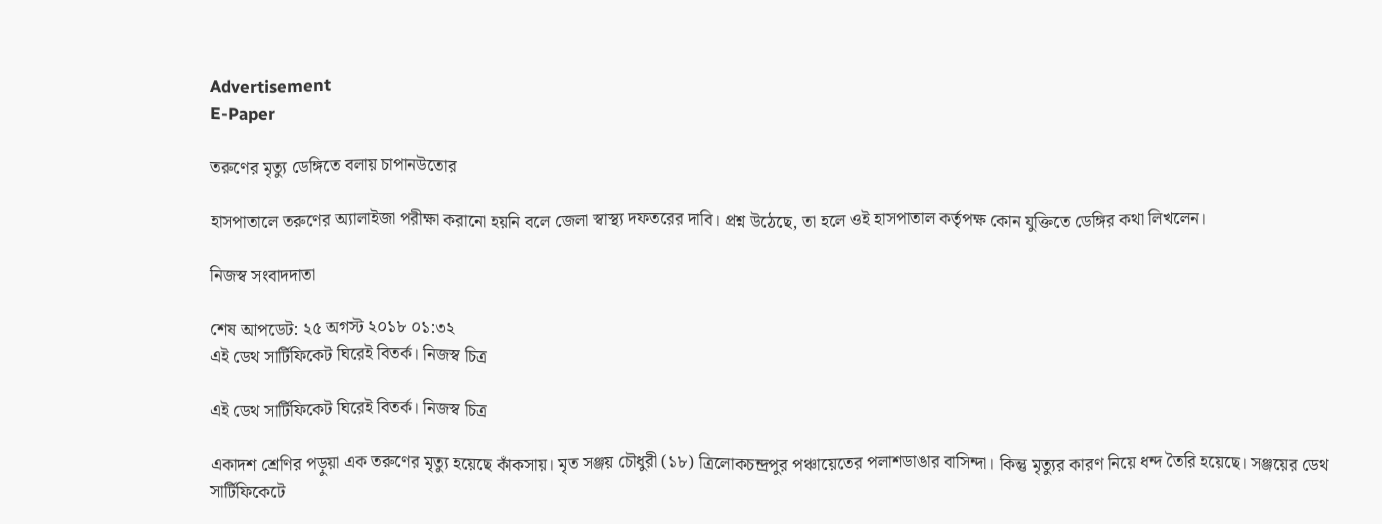Advertisement
E-Paper

তরুণের মৃত্যু ডেঙ্গিতে বলায় চাপানউতোর

হাসপাতালে তরুণের অ্যালাইজা পরীক্ষা করানো হয়নি বলে জেলা স্বাস্থ্য দফতরের দাবি। প্রশ্ন উঠেছে, তা হলে ওই হাসপাতাল কর্তৃপক্ষ কোন যুক্তিতে ডেঙ্গির কথা লিখলেন।

নিজস্ব সংবাদদাতা

শেষ আপডেট: ২৫ অগস্ট ২০১৮ ০১:৩২
এই ডেথ সার্টিফিকেট ঘিরেই বিতর্ক। নিজস্ব চিত্র

এই ডেথ সার্টিফিকেট ঘিরেই বিতর্ক। নিজস্ব চিত্র

একাদশ শ্রেণির পড়ুয়া এক তরুণের মৃত্যু হয়েছে কাঁকসায়। মৃত সঞ্জয় চৌধুরী (১৮) ত্রিলোকচন্দ্রপুর পঞ্চায়েতের পলাশডাঙার বাসিন্দা। কিন্তু মৃত্যুর কারণ নিয়ে ধন্দ তৈরি হয়েছে। সঞ্জয়ের ডেথ সার্টিফিকেটে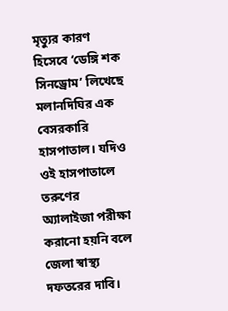মৃত্যুর কারণ হিসেবে ‘ডেঙ্গি শক সিনড্রোম’ লিখেছে মলানদিঘির এক বেসরকারি হাসপাতাল। যদিও ওই হাসপাতালে তরুণের অ্যালাইজা পরীক্ষা করানো হয়নি বলে জেলা স্বাস্থ্য দফতরের দাবি।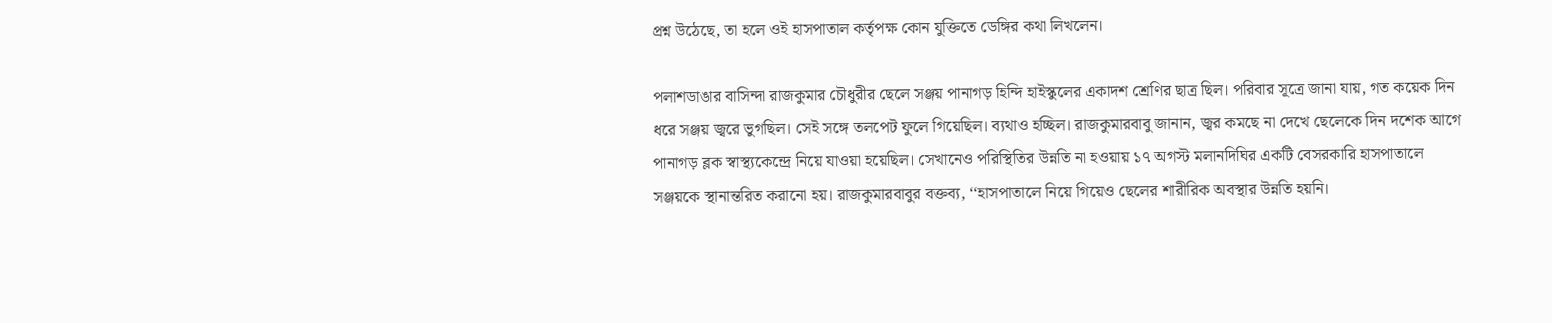প্রশ্ন উঠেছে, তা হলে ওই হাসপাতাল কর্তৃপক্ষ কোন যুক্তিতে ডেঙ্গির কথা লিখলেন।

পলাশডাঙার বাসিন্দা রাজকুমার চৌধুরীর ছেলে সঞ্জয় পানাগড় হিন্দি হাইস্কুলের একাদশ শ্রেণির ছাত্র ছিল। পরিবার সূত্রে জানা যায়, গত কয়েক দিন ধরে সঞ্জয় জ্বরে ভুগছিল। সেই সঙ্গে তলপেট ফুলে গিয়েছিল। ব্যথাও হচ্ছিল। রাজকুমারবাবু জানান, জ্বর কমছে না দেখে ছেলেকে দিন দশেক আগে পানাগড় ব্লক স্বাস্থ্যকেন্দ্রে নিয়ে যাওয়া হয়েছিল। সেখানেও পরিস্থিতির উন্নতি না হওয়ায় ১৭ অগস্ট মলানদিঘির একটি বেসরকারি হাসপাতালে সঞ্জয়কে স্থানান্তরিত করানো হয়। রাজকুমারবাবুর বক্তব্য, ‘‘হাসপাতালে নিয়ে গিয়েও ছেলের শারীরিক অবস্থার উন্নতি হয়নি।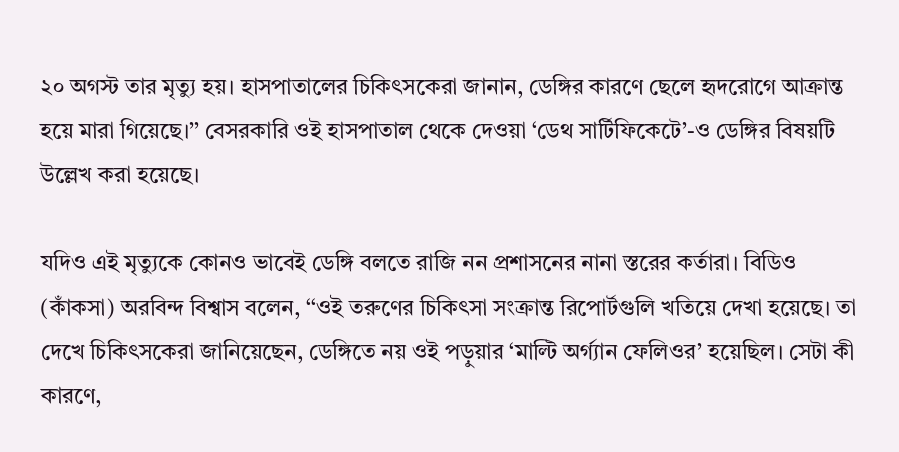২০ অগস্ট তার মৃত্যু হয়। হাসপাতালের চিকিৎসকেরা জানান, ডেঙ্গির কারণে ছেলে হৃদরোগে আক্রান্ত হয়ে মারা গিয়েছে।’’ বেসরকারি ওই হাসপাতাল থেকে দেওয়া ‘ডেথ সার্টিফিকেটে’-ও ডেঙ্গির বিষয়টি উল্লেখ করা হয়েছে।

যদিও এই মৃত্যুকে কোনও ভাবেই ডেঙ্গি বলতে রাজি নন প্রশাসনের নানা স্তরের কর্তারা। বিডিও (কাঁকসা) অরবিন্দ বিশ্বাস বলেন, ‘‘ওই তরুণের চিকিৎসা সংক্রান্ত রিপোর্টগুলি খতিয়ে দেখা হয়েছে। তা দেখে চিকিৎসকেরা জানিয়েছেন, ডেঙ্গিতে নয় ওই পড়ুয়ার ‘মাল্টি অর্গ্যান ফেলিওর’ হয়েছিল। সেটা কী কারণে,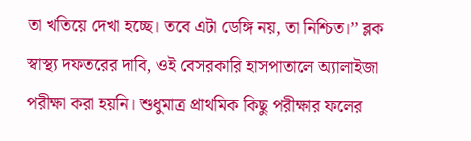তা খতিয়ে দেখা হচ্ছে। তবে এটা ডেঙ্গি নয়, তা নিশ্চিত।’’ ব্লক স্বাস্থ্য দফতরের দাবি, ওই বেসরকারি হাসপাতালে অ্যালাইজা পরীক্ষা করা হয়নি। শুধুমাত্র প্রাথমিক কিছু পরীক্ষার ফলের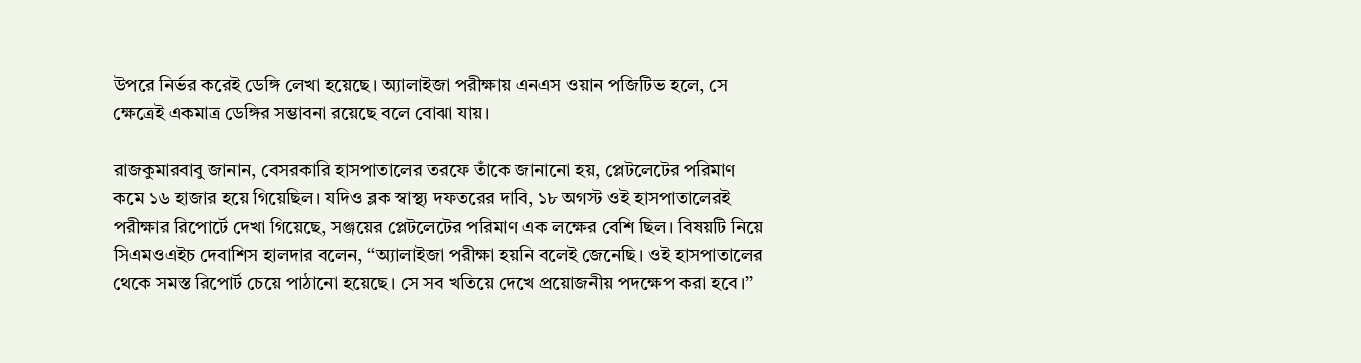উপরে নির্ভর করেই ডেঙ্গি লেখা হয়েছে। অ্যালাইজা পরীক্ষায় এনএস ওয়ান পজিটিভ হলে, সে ক্ষেত্রেই একমাত্র ডেঙ্গির সম্ভাবনা রয়েছে বলে বোঝা যায়।

রাজকুমারবাবু জানান, বেসরকারি হাসপাতালের তরফে তাঁকে জানানো হয়, প্লেটলেটের পরিমাণ কমে ১৬ হাজার হয়ে গিয়েছিল। যদিও ব্লক স্বাস্থ্য দফতরের দাবি, ১৮ অগস্ট ওই হাসপাতালেরই পরীক্ষার রিপোর্টে দেখা গিয়েছে, সঞ্জয়ের প্লেটলেটের পরিমাণ এক লক্ষের বেশি ছিল। বিষয়টি নিয়ে সিএমওএইচ দেবাশিস হালদার বলেন, ‘‘অ্যালাইজা পরীক্ষা হয়নি বলেই জেনেছি। ওই হাসপাতালের থেকে সমস্ত রিপোর্ট চেয়ে পাঠানো হয়েছে। সে সব খতিয়ে দেখে প্রয়োজনীয় পদক্ষেপ করা হবে।’’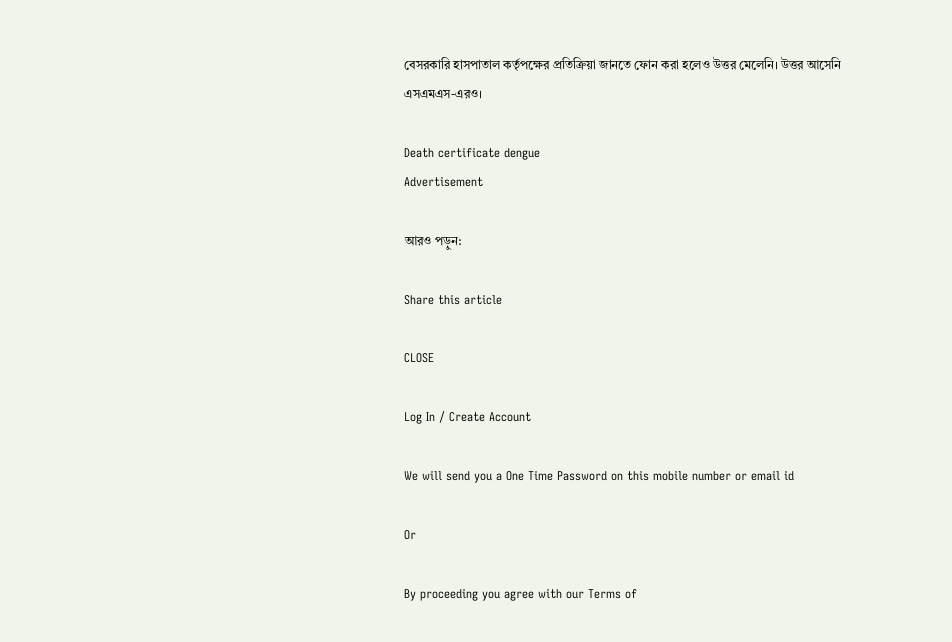বেসরকারি হাসপাতাল কর্তৃপক্ষের প্রতিক্রিয়া জানতে ফোন করা হলেও উত্তর মেলেনি। উত্তর আসেনি এসএমএস-এরও।

Death certificate dengue
Advertisement

আরও পড়ুন:

Share this article

CLOSE

Log In / Create Account

We will send you a One Time Password on this mobile number or email id

Or

By proceeding you agree with our Terms of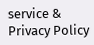service & Privacy Policy